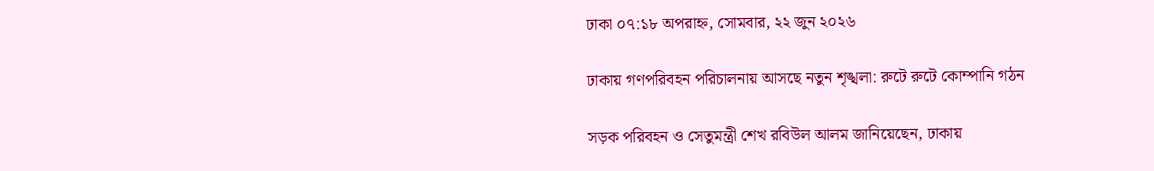ঢাকা ০৭:১৮ অপরাহ্ন, সোমবার, ২২ জুন ২০২৬

ঢাকায় গণপরিবহন পরিচালনায় আসছে নতুন শৃঙ্খলা: রুটে রুটে কোম্পানি গঠন

সড়ক পরিবহন ও সেতুমন্ত্রী শেখ রবিউল আলম জানিয়েছেন, ঢাকায়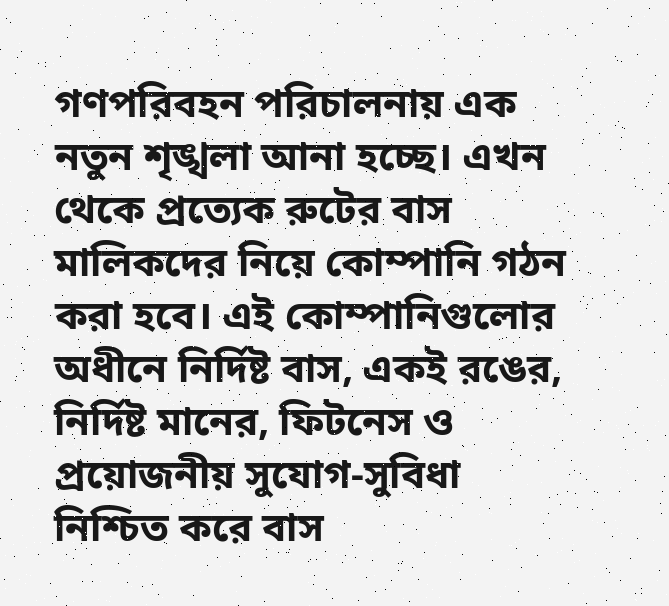গণপরিবহন পরিচালনায় এক নতুন শৃঙ্খলা আনা হচ্ছে। এখন থেকে প্রত্যেক রুটের বাস মালিকদের নিয়ে কোম্পানি গঠন করা হবে। এই কোম্পানিগুলোর অধীনে নির্দিষ্ট বাস, একই রঙের, নির্দিষ্ট মানের, ফিটনেস ও প্রয়োজনীয় সুযোগ-সুবিধা নিশ্চিত করে বাস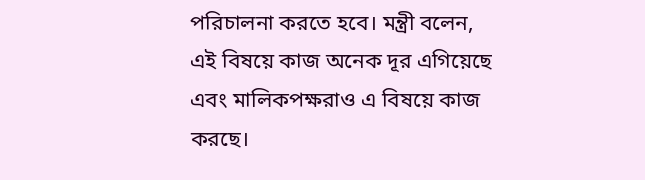পরিচালনা করতে হবে। মন্ত্রী বলেন, এই বিষয়ে কাজ অনেক দূর এগিয়েছে এবং মালিকপক্ষরাও এ বিষয়ে কাজ করছে।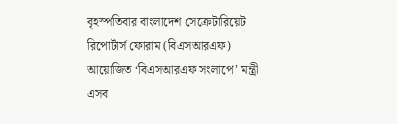বৃহস্পতিবার বাংলাদেশ সেক্রেটারিয়েট রিপোর্টার্স ফোরাম (বিএসআরএফ) আয়োজিত ‘বিএসআরএফ সংলাপে’ মন্ত্রী এসব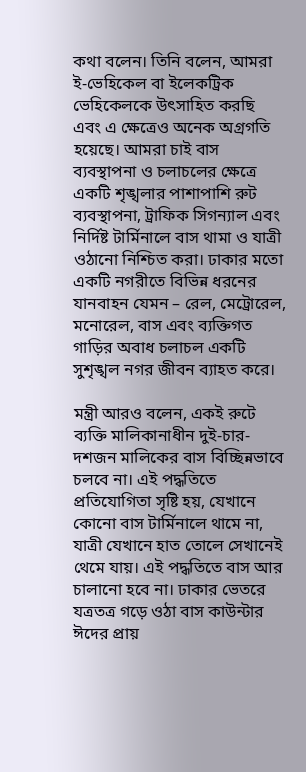কথা বলেন। তিনি বলেন, আমরা ই-ভেহিকেল বা ইলেকট্রিক ভেহিকেলকে উৎসাহিত করছি এবং এ ক্ষেত্রেও অনেক অগ্রগতি হয়েছে। আমরা চাই বাস ব্যবস্থাপনা ও চলাচলের ক্ষেত্রে একটি শৃঙ্খলার পাশাপাশি রুট ব্যবস্থাপনা, ট্রাফিক সিগন্যাল এবং নির্দিষ্ট টার্মিনালে বাস থামা ও যাত্রী ওঠানো নিশ্চিত করা। ঢাকার মতো একটি নগরীতে বিভিন্ন ধরনের যানবাহন যেমন – রেল, মেট্রোরেল, মনোরেল, বাস এবং ব্যক্তিগত গাড়ির অবাধ চলাচল একটি সুশৃঙ্খল নগর জীবন ব্যাহত করে।

মন্ত্রী আরও বলেন, একই রুটে ব্যক্তি মালিকানাধীন দুই-চার-দশজন মালিকের বাস বিচ্ছিন্নভাবে চলবে না। এই পদ্ধতিতে প্রতিযোগিতা সৃষ্টি হয়, যেখানে কোনো বাস টার্মিনালে থামে না, যাত্রী যেখানে হাত তোলে সেখানেই থেমে যায়। এই পদ্ধতিতে বাস আর চালানো হবে না। ঢাকার ভেতরে যত্রতত্র গড়ে ওঠা বাস কাউন্টার ঈদের প্রায়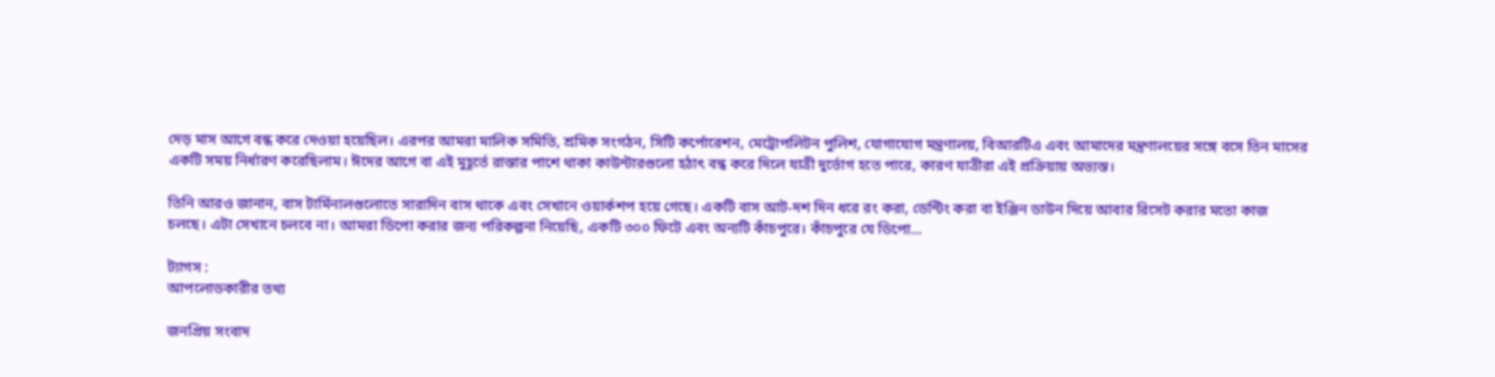দেড় মাস আগে বন্ধ করে দেওয়া হয়েছিল। এরপর আমরা মালিক সমিতি, শ্রমিক সংগঠন, সিটি কর্পোরেশন, মেট্রোপলিটন পুলিশ, যোগাযোগ মন্ত্রণালয়, বিআরটিএ এবং আমাদের মন্ত্রণালয়ের সঙ্গে বসে তিন মাসের একটি সময় নির্ধারণ করেছিলাম। ঈদের আগে বা এই মুহূর্তে রাস্তার পাশে থাকা কাউন্টারগুলো হঠাৎ বন্ধ করে দিলে যাত্রী দুর্ভোগ হতে পারে, কারণ যাত্রীরা এই প্রক্রিয়ায় অভ্যস্ত।

তিনি আরও জানান, বাস টার্মিনালগুলোতে সারাদিন বাস থাকে এবং সেখানে ওয়ার্কশপ হয়ে গেছে। একটি বাস আট-দশ দিন ধরে রং করা, ডেন্টিং করা বা ইঞ্জিন ডাউন দিয়ে আবার রিসেট করার মতো কাজ চলছে। এটা সেখানে চলবে না। আমরা ডিপো করার জন্য পরিকল্পনা নিয়েছি, একটি ৩০০ ফিটে এবং অন্যটি কাঁচপুরে। কাঁচপুরে যে ডিপো…

ট্যাগস :
আপলোডকারীর তথ্য

জনপ্রিয় সংবাদ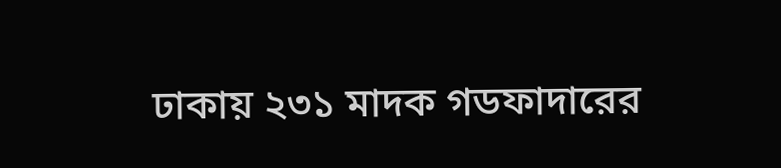ঢাকায় ২৩১ মাদক গডফাদারের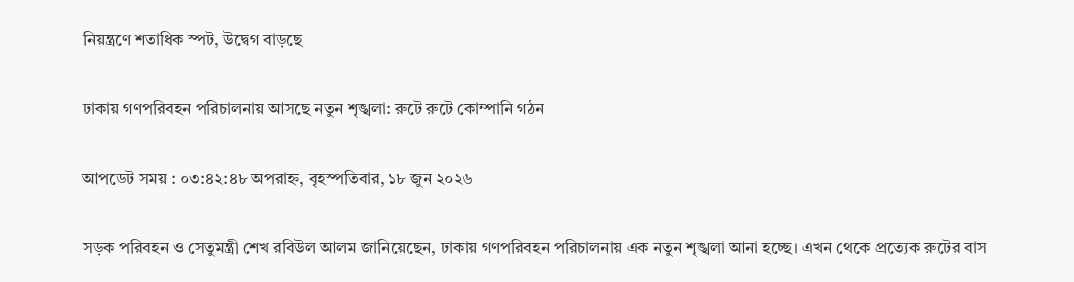নিয়ন্ত্রণে শতাধিক স্পট, উদ্বেগ বাড়ছে

ঢাকায় গণপরিবহন পরিচালনায় আসছে নতুন শৃঙ্খলা: রুটে রুটে কোম্পানি গঠন

আপডেট সময় : ০৩:৪২:৪৮ অপরাহ্ন, বৃহস্পতিবার, ১৮ জুন ২০২৬

সড়ক পরিবহন ও সেতুমন্ত্রী শেখ রবিউল আলম জানিয়েছেন, ঢাকায় গণপরিবহন পরিচালনায় এক নতুন শৃঙ্খলা আনা হচ্ছে। এখন থেকে প্রত্যেক রুটের বাস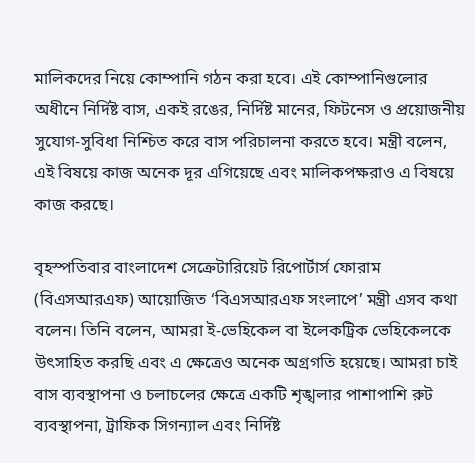মালিকদের নিয়ে কোম্পানি গঠন করা হবে। এই কোম্পানিগুলোর অধীনে নির্দিষ্ট বাস, একই রঙের, নির্দিষ্ট মানের, ফিটনেস ও প্রয়োজনীয় সুযোগ-সুবিধা নিশ্চিত করে বাস পরিচালনা করতে হবে। মন্ত্রী বলেন, এই বিষয়ে কাজ অনেক দূর এগিয়েছে এবং মালিকপক্ষরাও এ বিষয়ে কাজ করছে।

বৃহস্পতিবার বাংলাদেশ সেক্রেটারিয়েট রিপোর্টার্স ফোরাম (বিএসআরএফ) আয়োজিত ‘বিএসআরএফ সংলাপে’ মন্ত্রী এসব কথা বলেন। তিনি বলেন, আমরা ই-ভেহিকেল বা ইলেকট্রিক ভেহিকেলকে উৎসাহিত করছি এবং এ ক্ষেত্রেও অনেক অগ্রগতি হয়েছে। আমরা চাই বাস ব্যবস্থাপনা ও চলাচলের ক্ষেত্রে একটি শৃঙ্খলার পাশাপাশি রুট ব্যবস্থাপনা, ট্রাফিক সিগন্যাল এবং নির্দিষ্ট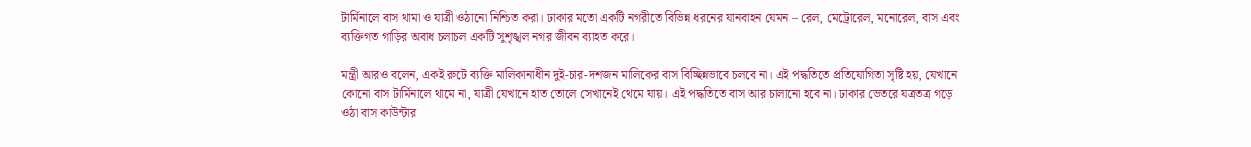টার্মিনালে বাস থামা ও যাত্রী ওঠানো নিশ্চিত করা। ঢাকার মতো একটি নগরীতে বিভিন্ন ধরনের যানবাহন যেমন – রেল, মেট্রোরেল, মনোরেল, বাস এবং ব্যক্তিগত গাড়ির অবাধ চলাচল একটি সুশৃঙ্খল নগর জীবন ব্যাহত করে।

মন্ত্রী আরও বলেন, একই রুটে ব্যক্তি মালিকানাধীন দুই-চার-দশজন মালিকের বাস বিচ্ছিন্নভাবে চলবে না। এই পদ্ধতিতে প্রতিযোগিতা সৃষ্টি হয়, যেখানে কোনো বাস টার্মিনালে থামে না, যাত্রী যেখানে হাত তোলে সেখানেই থেমে যায়। এই পদ্ধতিতে বাস আর চালানো হবে না। ঢাকার ভেতরে যত্রতত্র গড়ে ওঠা বাস কাউন্টার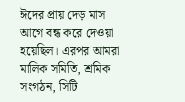ঈদের প্রায় দেড় মাস আগে বন্ধ করে দেওয়া হয়েছিল। এরপর আমরা মালিক সমিতি, শ্রমিক সংগঠন, সিটি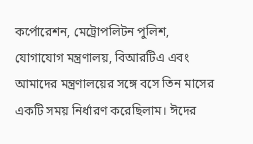কর্পোরেশন, মেট্রোপলিটন পুলিশ, যোগাযোগ মন্ত্রণালয়, বিআরটিএ এবং আমাদের মন্ত্রণালয়ের সঙ্গে বসে তিন মাসের একটি সময় নির্ধারণ করেছিলাম। ঈদের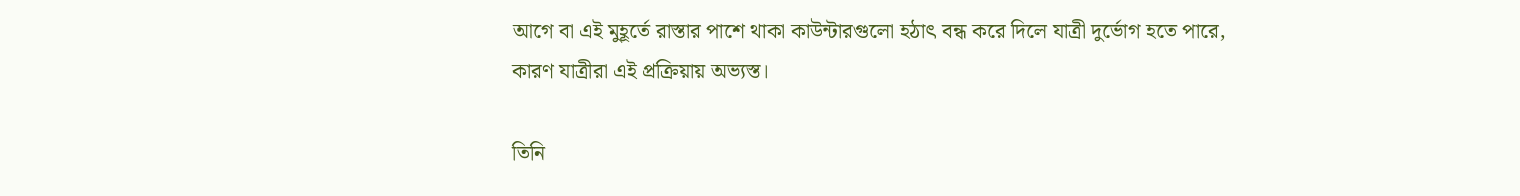আগে বা এই মুহূর্তে রাস্তার পাশে থাকা কাউন্টারগুলো হঠাৎ বন্ধ করে দিলে যাত্রী দুর্ভোগ হতে পারে, কারণ যাত্রীরা এই প্রক্রিয়ায় অভ্যস্ত।

তিনি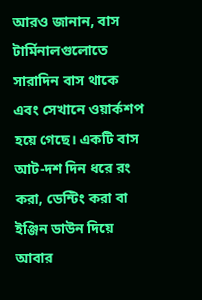আরও জানান, বাস টার্মিনালগুলোতে সারাদিন বাস থাকে এবং সেখানে ওয়ার্কশপ হয়ে গেছে। একটি বাস আট-দশ দিন ধরে রং করা, ডেন্টিং করা বা ইঞ্জিন ডাউন দিয়ে আবার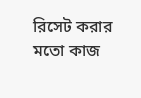রিসেট করার মতো কাজ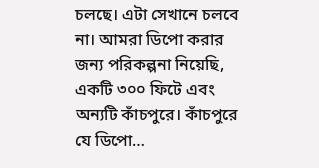চলছে। এটা সেখানে চলবে না। আমরা ডিপো করার জন্য পরিকল্পনা নিয়েছি, একটি ৩০০ ফিটে এবং অন্যটি কাঁচপুরে। কাঁচপুরে যে ডিপো…